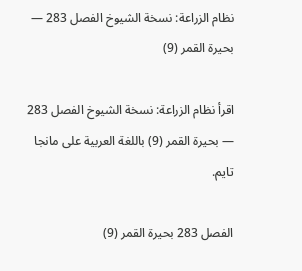نظام الزراعة: نسخة الشيوخ الفصل 283 — بحيرة القمر (9)

اقرأ نظام الزراعة: نسخة الشيوخ الفصل 283 — بحيرة القمر (9) باللغة العربية على مانجا تايم.

الفصل 283 بحيرة القمر (9)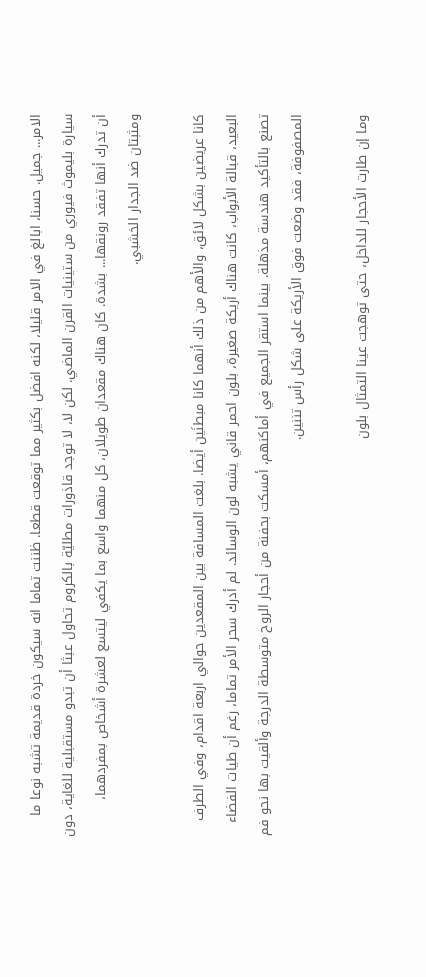الامر... جميل. حسنا، ابالغ في الامر قليلا، لكنه افضل بكثير مما توقعت قطعا. ظننت تماما انه سيكون خردة قديمة تشبه نوعا ما سيارة بليموث فيوري من ستينيات القرن الماضي. لكن لا، لا توجد قاذورات مطليّة بالكروم تحاول عبثا أن تبدو مستقبلية للغاية، دون أن تدرك أنها تفقد رونقها... بشدة. كان هناك مقعدان طويلان، كل منهما واسع بما يكفي ليتسع لعشرة أشخاص بمفردهما، ومثبتان ضد الجدار الخشبي.

كانا عريضين بشكل لائق، والأهم من ذلك أنهما كانا مبطنَين أيضا. بلغت المسافة بين المقعدين حوالي اربعة اقدام، وفي الطرف البعيد، قبالة الأبواب، كانت هناك أريكة صغيرة، بلون احمر قاني يشبه لون الوسائد. لم أدرك سحر الأمر تماما، رغم أن طيات الفضاء تصنع بالتأكيد هندسة مذهلة. بينما استقر الجميع في أماكنهم، أمسكت بحفنة من أحجار الروح متوسطة الدرجة وألقيت بها نحو فم المصفوفة، فقد وضعت فوق الأريكة على شكل رأس تننين.

وما إن طارت الأحجار للداخل، حتى توهجت عينا التمثال بلون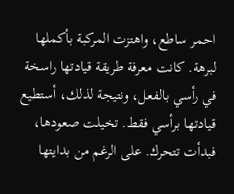احمر ساطع، واهتزت المركبة بأكملها لبرهة. كانت معرفة طريقة قيادتها راسخة في رأسي بالفعل، ونتيجة لذلك، أستطيع قيادتها برأسي فقط. تخيلت صعودها، فبدأت تتحرك. على الرغم من بدايتها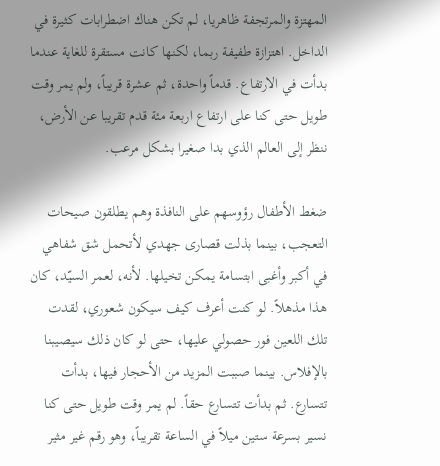المهتزة والمرتجفة ظاهريا، لم تكن هناك اضطرابات كثيرة في الداخل. اهتزازة طفيفة ربما، لكنها كانت مستقرة للغاية عندما بدأت في الارتفاع. قدماً واحدة، ثم عشرة قريباً، ولم يمر وقت طويل حتى كنا على ارتفاع اربعة مئة قدم تقريبا عن الأرض، ننظر إلى العالم الذي بدا صغيرا بشكل مرعب.

ضغط الأطفال رؤوسهم على النافذة وهم يطلقون صيحات التعجب، بينما بذلت قصارى جهدي لأتحمل شق شفاهي في أكبر وأغبى ابتسامة يمكن تخيلها. لأنه، لعمر السيّد، كان هذا مذهلاً. لو كنت أعرف كيف سيكون شعوري، لقدت تلك اللعين فور حصولي عليها، حتى لو كان ذلك سيصيبنا بالإفلاس. بينما صببت المزيد من الأحجار فيها، بدأت تتسارع. ثم بدأت تتسارع حقاً. لم يمر وقت طويل حتى كنا نسير بسرعة ستين ميلاً في الساعة تقريباً، وهو رقم غير مثير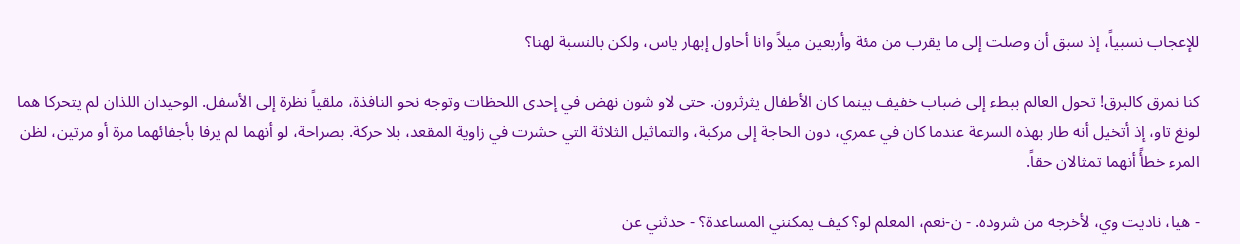للإعجاب نسبياً، إذ سبق أن وصلت إلى ما يقرب من مئة وأربعين ميلاً وانا أحاول إبهار ياس، ولكن بالنسبة لهنا؟

كنا نمرق كالبرق! تحول العالم ببطء إلى ضباب خفيف بينما كان الأطفال يثرثرون. حتى لاو شون نهض في إحدى اللحظات وتوجه نحو النافذة، ملقياً نظرة إلى الأسفل. الوحيدان اللذان لم يتحركا هما لونغ تاو، إذ أتخيل أنه طار بهذه السرعة عندما كان في عمري، دون الحاجة إلى مركبة، والتماثيل الثلاثة التي حشرت في زاوية المقعد، بلا حركة. بصراحة، لو أنهما لم يرفا بأجفائهما مرة أو مرتين، لظن المرء خطأً أنهما تمثالان حقاً.

- هيا، ناديت وي، لأخرجه من شروده. - ن-نعم، المعلم لو؟ كيف يمكنني المساعدة؟ - حدثني عن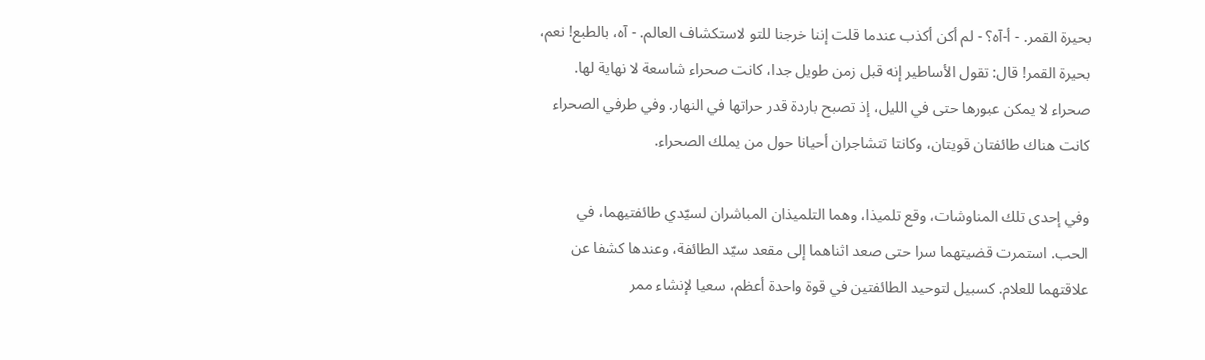بحيرة القمر. - أ-آه؟ - لم أكن أكذب عندما قلت إننا خرجنا للتو لاستكشاف العالم. - آه، بالطبع! نعم، بحيرة القمر! قال: تقول الأساطير إنه قبل زمن طويل جدا، كانت صحراء شاسعة لا نهاية لها. صحراء لا يمكن عبورها حتى في الليل، إذ تصبح باردة قدر حراتها في النهار. وفي طرفي الصحراء كانت هناك طائفتان قويتان، وكانتا تتشاجران أحيانا حول من يملك الصحراء.

وفي إحدى تلك المناوشات، وقع تلميذا، وهما التلميذان المباشران لسيّدي طائفتيهما، في الحب. استمرت قضيتهما سرا حتى صعد اثناهما إلى مقعد سيّد الطائفة، وعندها كشفا عن علاقتهما للعلام. كسبيل لتوحيد الطائفتين في قوة واحدة أعظم، سعيا لإنشاء ممر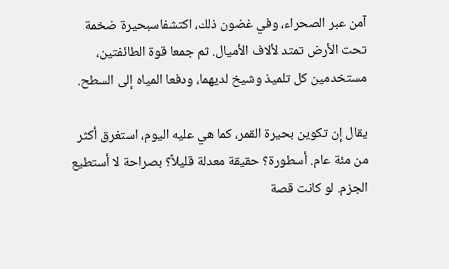آمن عبر الصحراء، وفي غضون ذلك، اكتشفاسبحيرة ضخمة تحت الأرض تمتد لألاف الأميال. ثم جمعا قوة الطائفتين، مستخدمين كل تلميذ وشيخ لديهما، ودفعا المياه إلى السطح.

يقال إن تكوين بحيرة القمر، كما هي عليه اليوم، استغرق أكثر من مئة عام. أسطورة؟ حقيقة معدلة قليلاً؟ بصراحة لا أستطيع الجزم. لو كانت قصة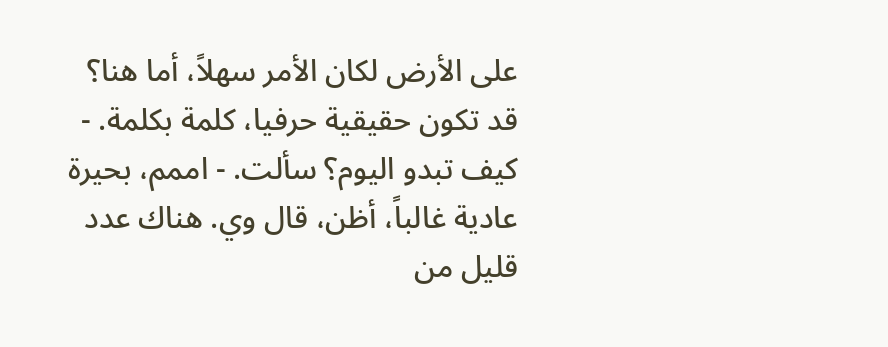على الأرض لكان الأمر سهلاً، أما هنا؟ قد تكون حقيقية حرفيا، كلمة بكلمة. - كيف تبدو اليوم؟ سألت. - اممم، بحيرة عادية غالباً، أظن، قال وي. هناك عدد قليل من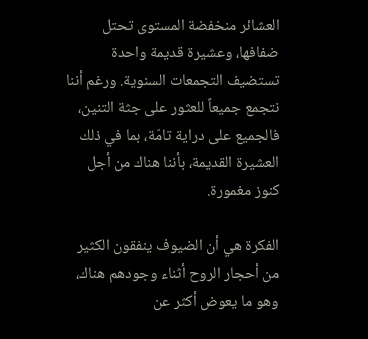العشائر منخفضة المستوى تحتل ضفافها، وعشيرة قديمة واحدة تستضيف التجمعات السنوية. ورغم أننا نتجمع جميعاً للعثور على جثة التنين، فالجميع على دراية تامّة، بما في ذلك العشيرة القديمة، بأننا هناك من أجل كنوز مغمورة.

الفكرة هي أن الضيوف ينفقون الكثير من أحجار الروح أثناء وجودهم هناك، وهو ما يعوض أكثر عن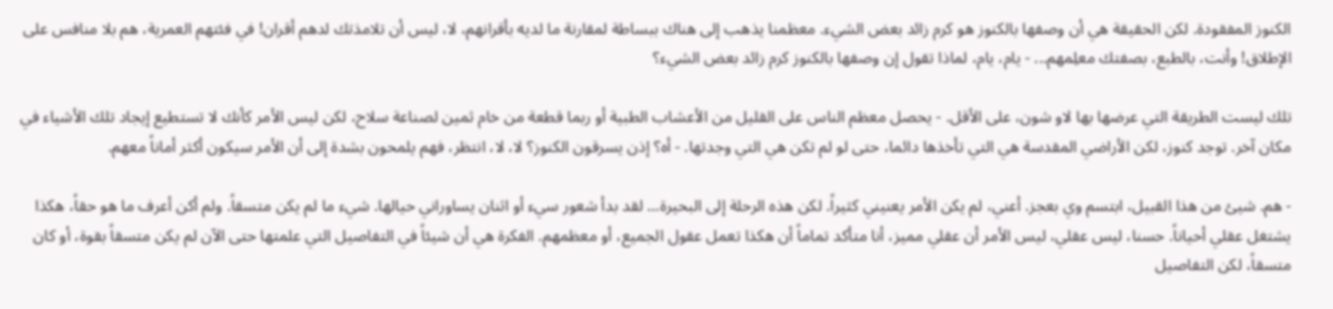الكنوز المفقودة. لكن الحقيقة هي أن وصفها بالكنوز هو كرم زائد بعض الشيء. معظمنا يذهب إلى هناك ببساطة لمقارنة ما لديه بأقرانهم، لا، ليس أن تلامذتك لدهم أقران! في فئتهم العمرية، هم بلا منافس على الإطلاق! وأنت، بالطبع، بصفتك معلِمهم... - يام، يام، لماذا تقول إن وصفها بالكنوز كرم زائد بعض الشيء؟

تلك ليست الطريقة التي عرضها بها لاو شون، على الأقل. - يحصل معظم الناس على القليل من الأعشاب الطبية أو ربما قطعة من خام ثمين لصناعة سلاح، لكن ليس الأمر كأنك لا تستطيع إيجاد تلك الأشياء في مكان آخر. توجد كنوز، لكن الأراضي المقدسة هي التي تأخذها دائما، حتى لو لم تكن هي التي وجدتها. - أه؟ إذن يسرقون الكنوز؟ لا، لا، انتظر، فهم يلمحون بشدة إلى أن الأمر سيكون أكثر أماناً معهم.

- هم. شيئ من هذا القبيل، ابتسم وي بعجز. أعني، لم يكن الأمر يعنيني كثيراً. لكن هذه الرحلة إلى البحيرة... لقد بدأ شعور سيء أو اثنان يساوراني حيالها. شيء ما لم يكن متسقاً. ولم أكن أعرف ما هو حقاً، هكذا يشتغل عقلي أحياناً. حسنا، ليس عقلي، ليس الأمر أن عقلي مميز، أنا متأكد تماماً أن هكذا تعمل عقول الجميع، أو معظمهم. الفكرة هي أن شيئاً في التفاصيل التي علمتها حتى الآن لم يكن متسقاً بقوة، أو كان متسقاً، لكن التفاصيل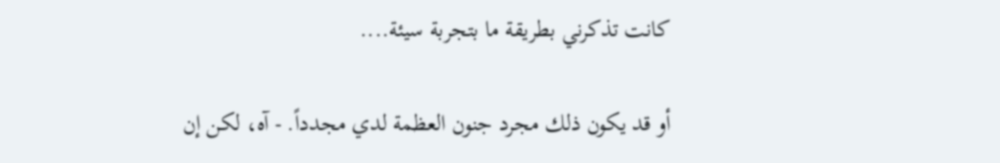كانت تذكرني بطريقة ما بتجربة سيئة....

أو قد يكون ذلك مجرد جنون العظمة لدي مجدداً. - آه، لكن إن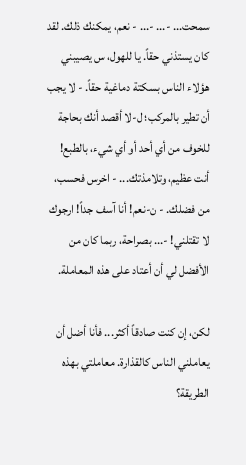سمحت... -... -... - نعم، يمكنك ذلك. لقد كان يستذني حقاً. يا للهول، س يصيبني هؤلاء الناس بسكتة دماغية حقاً. - لا يجب أن تطير بالمركب؛ ل-لا أقصد أنك بحاجة للخوف من أي أحد أو أي شيء، بالطبع! أنت عظيم، وتلامذتك... - اخرس فحسب، من فضلك. - ن-نعم! أنا آسف جداً! ارجوك لا تقتلني! -... بصراحة، ربما كان من الأفضل لي أن أعتاد على هذه المعاملة.

لكن، إن كنت صادقاً أكثر... فأنا أضل أن يعاملني الناس كالقذارة. معاملتي بهذه الطريقة؟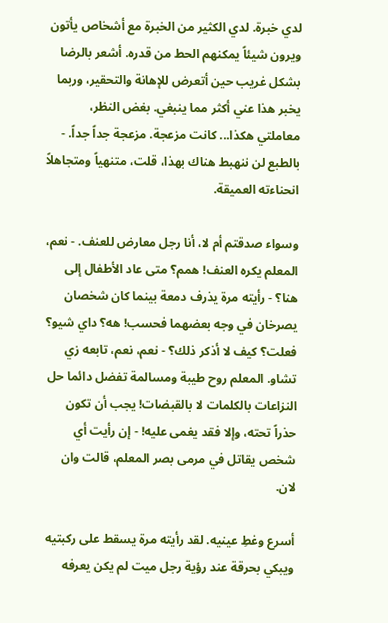لدي خبرة. لدي الكثير من الخبرة مع أشخاص يأتون ويرون شيئاً يمكنهم الحط من قدره. أشعر بالرضا بشكل غريب حين أتعرض للإهانة والتحقير، وربما يخبر هذا عني أكثر مما ينبغي. بغض النظر، معاملتي هكذا... كانت مزعجة. مزعجة جداً جداً. - بالطبع لن ننهبط هناك بهذا، قلت، متنهياً ومتجاهلاً انحناءته العميقة.

وسواء صدقتم أم لا، أنا رجل معارض للعنف. - نعم، المعلم يكره العنف! همم؟ متى عاد الأطفال إلى هنا؟ - رأيته مرة يذرف دمعة بينما كان شخصان يصرخان في وجه بعضهما فحسب! هه؟ داي شيو؟ فعلت؟ كيف لا أذكر ذلك؟ - نعم، نعم، تابعه زي تشاو. المعلم روح طيبة ومسالمة تفضل دائما حل النزاعات بالكلمات لا بالقبضات! يجب أن تكون حذراً تحته، وإلا فقد يغمى عليه! - إن رأيت أي شخص يقاتل في مرمى بصر المعلم، قالت وان لان.

أسرع وغطِ عينيه. لقد رأيته مرة يسقط على ركبتيه ويبكي بحرقة عند رؤية رجل ميت لم يكن يعرفه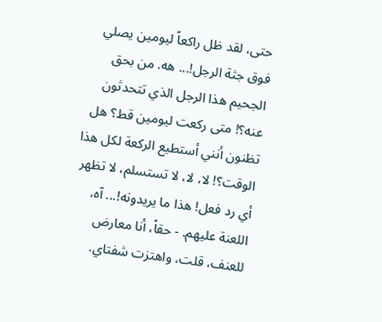حتى، لقد ظل راكعاً ليومين يصلي فوق جثة الرجل!... هه. من بحق الجحيم هذا الرجل الذي تتحدثون عنه؟! متى ركعت ليومين قط؟ هل تظنون أنني أستطيع الركعة لكل هذا الوقت؟! لا، لا، لا تستسلم، لا تظهر أي رد فعل! هذا ما يريدونه!... آه، اللعنة عليهم. - حقاً، أنا معارض للعنف، قلت، واهتزت شفتاي.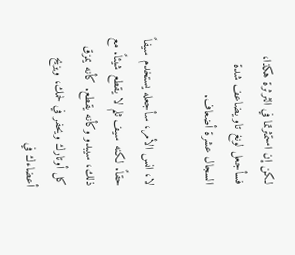لكن إن استمثرتما في الثرثرة هكذا، فسأجعل لونغ تاو يضاعف شدة السجال عشرة أضعاف.

لا، انس الأمر، سأجعله يستخدم سيفاً حقاً. لكنه سيف ثلم لا يقطع شيئاً. مع ذلك، سيبدو وكأنه يقطع. كأنه يمزق كل أوتارك ويحفر في لحمك، ويزيح أعضاءك في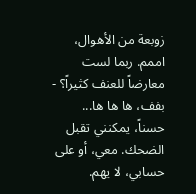زوبعة من الأهوال، اممم. ربما لست معارضاً للعنف كثيراً؟ - بفف، ها ها ها... حسناً، يمكنني تقبل الضحك. معي، أو على حسابي، لا يهم.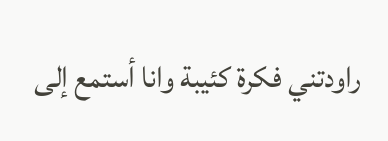راودتني فكرة كئيبة وانا أستمع إلى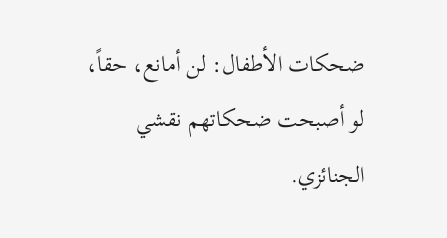ضحكات الأطفال: لن أمانع، حقاً، لو أصبحت ضحكاتهم نقشي الجنائزي.